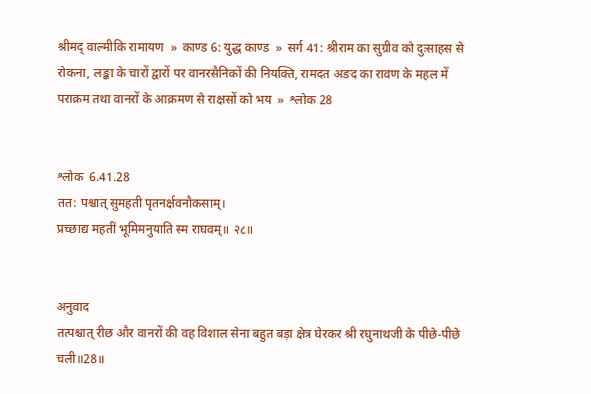श्रीमद् वाल्मीकि रामायण  »  काण्ड 6: युद्ध काण्ड  »  सर्ग 41: श्रीराम का सुग्रीव को दुःसाहस से रोकना, लङ्का के चारों द्वारों पर वानरसैनिकों की नियक्ति, रामदत अङद का रावण के महल में पराक्रम तथा वानरों के आक्रमण से राक्षसों को भय  »  श्लोक 28


श्लोक  6.41.28
तत: पश्चात् सुमहती पृतनर्क्षवनौकसाम्।
प्रच्छाद्य महतीं भूमिमनुयाति स्म राघवम्॥ २८॥


अनुवाद
तत्पश्चात् रीछ और वानरों की वह विशाल सेना बहुत बड़ा क्षेत्र घेरकर श्री रघुनाथजी के पीछे-पीछे चली॥28॥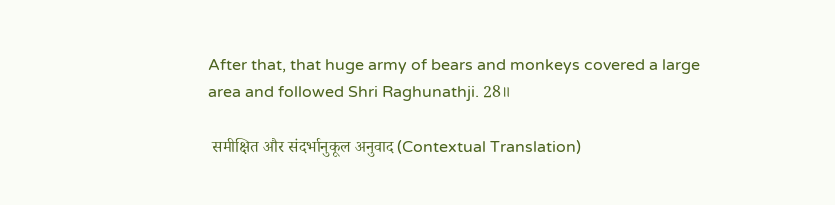After that, that huge army of bears and monkeys covered a large area and followed Shri Raghunathji. 28॥

 समीक्षित और संदर्भानुकूल अनुवाद (Contextual Translation)